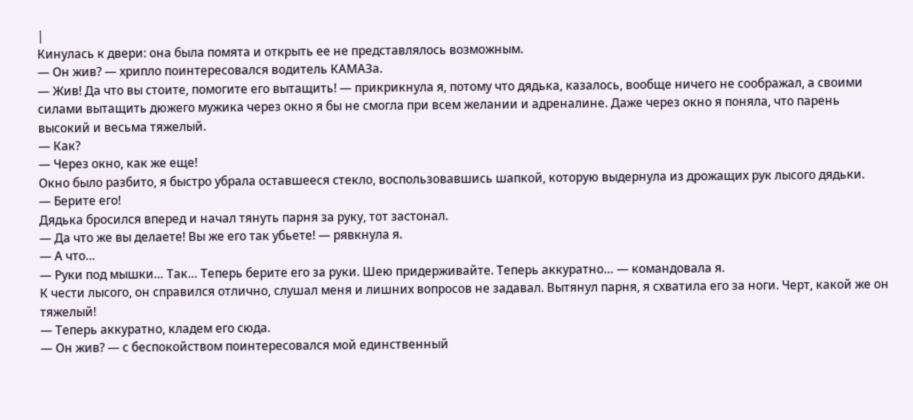|
Кинулась к двери: она была помята и открыть ее не представлялось возможным.
— Он жив? — хрипло поинтересовался водитель КАМАЗа.
— Жив! Да что вы стоите, помогите его вытащить! — прикрикнула я, потому что дядька, казалось, вообще ничего не соображал, а своими силами вытащить дюжего мужика через окно я бы не смогла при всем желании и адреналине. Даже через окно я поняла, что парень высокий и весьма тяжелый.
— Как?
— Через окно, как же еще!
Окно было разбито, я быстро убрала оставшееся стекло, воспользовавшись шапкой, которую выдернула из дрожащих рук лысого дядьки.
— Берите его!
Дядька бросился вперед и начал тянуть парня за руку, тот застонал.
— Да что же вы делаете! Вы же его так убьете! — рявкнула я.
— А что…
— Руки под мышки… Так… Теперь берите его за руки. Шею придерживайте. Теперь аккуратно… — командовала я.
К чести лысого, он справился отлично, слушал меня и лишних вопросов не задавал. Вытянул парня, я схватила его за ноги. Черт, какой же он тяжелый!
— Теперь аккуратно, кладем его сюда.
— Он жив? — с беспокойством поинтересовался мой единственный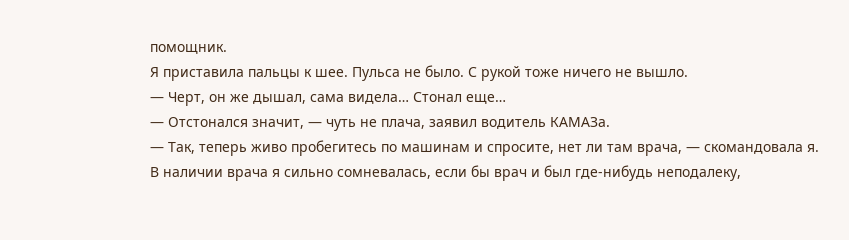помощник.
Я приставила пальцы к шее. Пульса не было. С рукой тоже ничего не вышло.
— Черт, он же дышал, сама видела… Стонал еще…
— Отстонался значит, — чуть не плача, заявил водитель КАМАЗа.
— Так, теперь живо пробегитесь по машинам и спросите, нет ли там врача, — скомандовала я.
В наличии врача я сильно сомневалась, если бы врач и был где-нибудь неподалеку,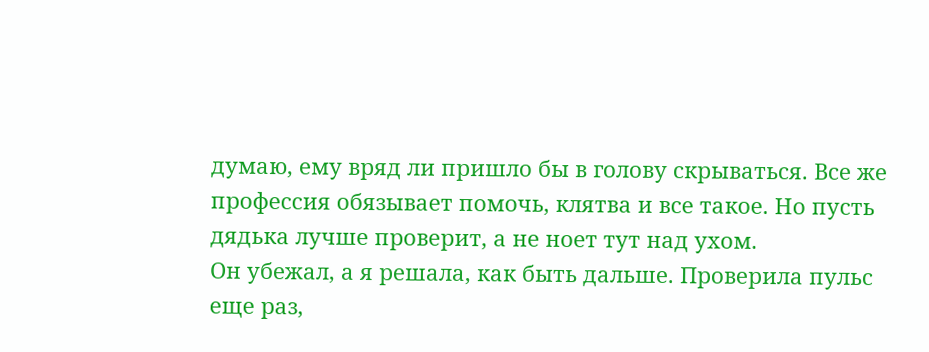думаю, ему вряд ли пришло бы в голову скрываться. Все же профессия обязывает помочь, клятва и все такое. Но пусть дядька лучше проверит, а не ноет тут над ухом.
Он убежал, а я решала, как быть дальше. Проверила пульс еще раз,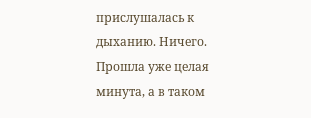прислушалась к дыханию. Ничего. Прошла уже целая минута, а в таком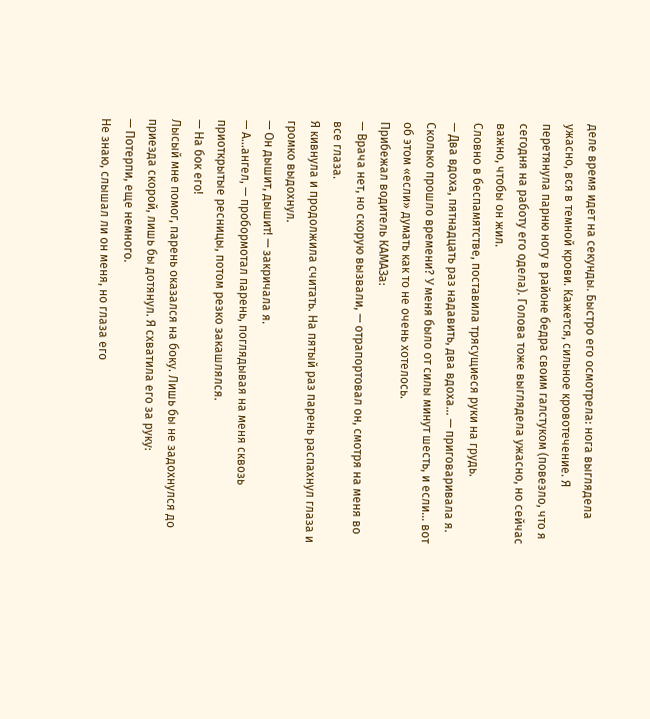деле время идет на секунды. Быстро его осмотрела: нога выглядела ужасно, вся в темной крови. Кажется, сильное кровотечение. Я перетянула парню ногу в районе бедра своим галстуком (повезло, что я сегодня на работу его одела). Голова тоже выглядела ужасно, но сейчас важно, чтобы он жил.
Словно в беспамятстве, поставила трясущиеся руки на грудь.
— Два вдоха, пятнадцать раз надавить, два вдоха… — приговаривала я.
Сколько прошло времени? У меня было от силы минут шесть, и если… вот об этом «если» думать как то не очень хотелось.
Прибежал водитель КАМАЗа:
— Врача нет, но скорую вызвали, — отрапортовал он, смотря на меня во все глаза.
Я кивнула и продолжила считать. На пятый раз парень распахнул глаза и громко выдохнул.
— Он дышит, дышит! — закричала я.
— А…ангел, — пробормотал парень, поглядывая на меня сквозь приоткрытые ресницы, потом резко закашлялся.
— На бок его!
Лысый мне помог, парень оказался на боку. Лишь бы не задохнулся до приезда скорой, лишь бы дотянул. Я схватила его за руку:
— Потерпи, еще немного.
Не знаю, слышал ли он меня, но глаза его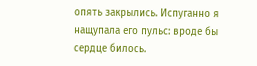опять закрылись. Испуганно я нащупала его пульс: вроде бы сердце билось.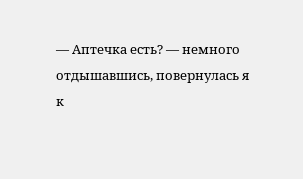— Аптечка есть? — немного отдышавшись, повернулась я к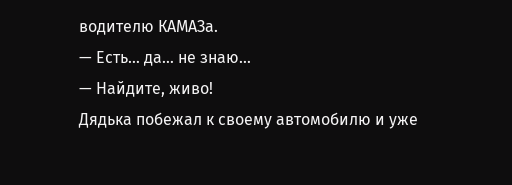водителю КАМАЗа.
— Есть… да… не знаю…
— Найдите, живо!
Дядька побежал к своему автомобилю и уже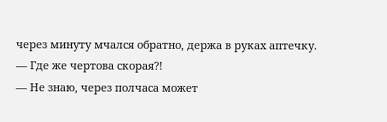через минуту мчался обратно, держа в руках аптечку.
— Где же чертова скорая?!
— Не знаю, через полчаса может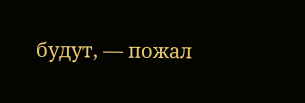будут, — пожал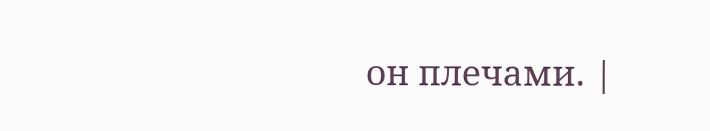он плечами. |